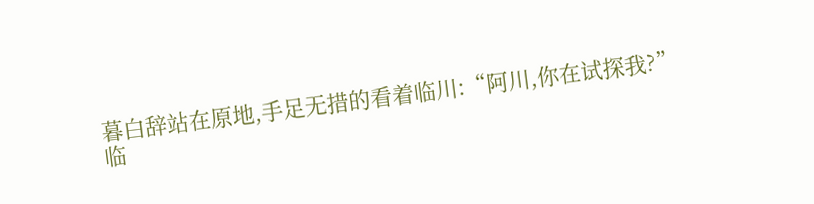暮白辞站在原地,手足无措的看着临川:“阿川,你在试探我?”
临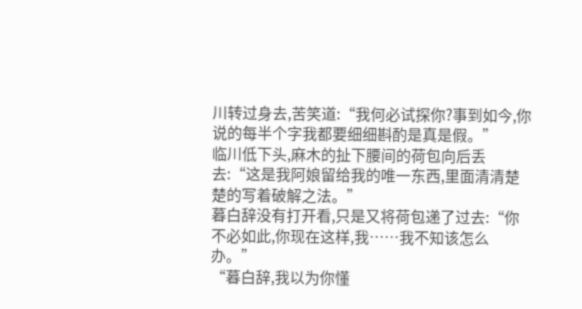川转过身去,苦笑道:“我何必试探你?事到如今,你说的每半个字我都要细细斟酌是真是假。”
临川低下头,麻木的扯下腰间的荷包向后丢去:“这是我阿娘留给我的唯一东西,里面清清楚楚的写着破解之法。”
暮白辞没有打开看,只是又将荷包递了过去:“你不必如此,你现在这样,我……我不知该怎么办。”
“暮白辞,我以为你懂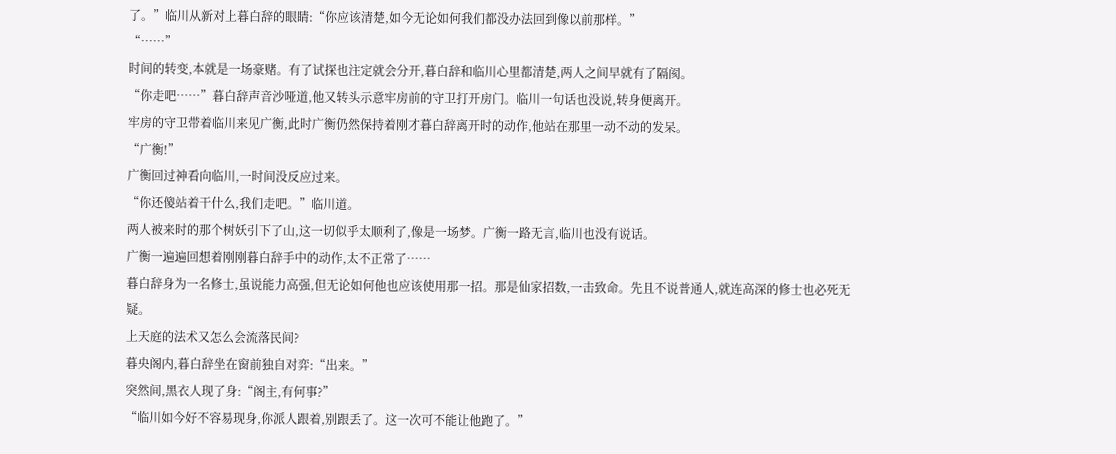了。”临川从新对上暮白辞的眼睛:“你应该清楚,如今无论如何我们都没办法回到像以前那样。”
“……”
时间的转变,本就是一场豪赌。有了试探也注定就会分开,暮白辞和临川心里都清楚,两人之间早就有了隔阂。
“你走吧……”暮白辞声音沙哑道,他又转头示意牢房前的守卫打开房门。临川一句话也没说,转身便离开。
牢房的守卫带着临川来见广衡,此时广衡仍然保持着刚才暮白辞离开时的动作,他站在那里一动不动的发呆。
“广衡!”
广衡回过神看向临川,一时间没反应过来。
“你还傻站着干什么,我们走吧。”临川道。
两人被来时的那个树妖引下了山,这一切似乎太顺利了,像是一场梦。广衡一路无言,临川也没有说话。
广衡一遍遍回想着刚刚暮白辞手中的动作,太不正常了……
暮白辞身为一名修士,虽说能力高强,但无论如何他也应该使用那一招。那是仙家招数,一击致命。先且不说普通人,就连高深的修士也必死无疑。
上天庭的法术又怎么会流落民间?
暮央阁内,暮白辞坐在窗前独自对弈:“出来。”
突然间,黑衣人现了身:“阁主,有何事?”
“临川如今好不容易现身,你派人跟着,别跟丢了。这一次可不能让他跑了。”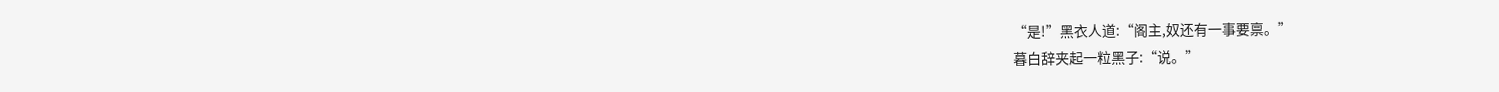“是!”黑衣人道:“阁主,奴还有一事要禀。”
暮白辞夹起一粒黑子:“说。”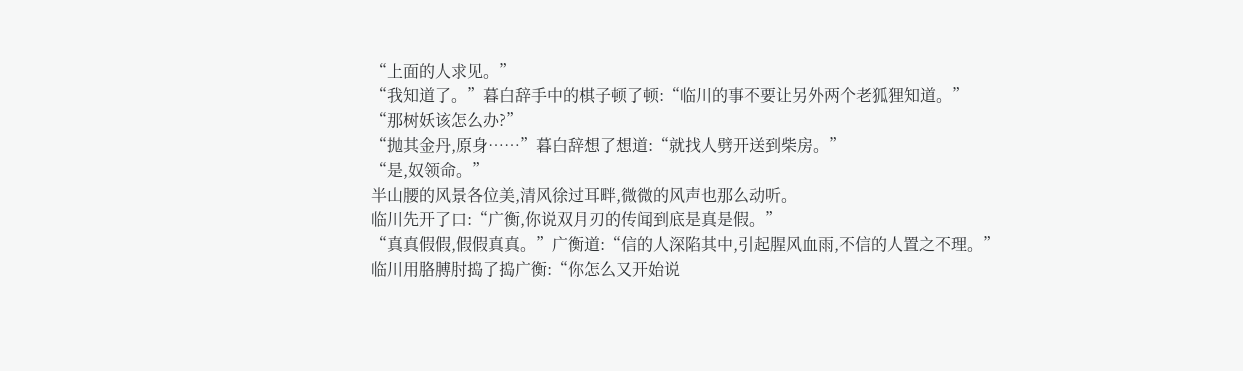“上面的人求见。”
“我知道了。”暮白辞手中的棋子顿了顿:“临川的事不要让另外两个老狐狸知道。”
“那树妖该怎么办?”
“抛其金丹,原身……”暮白辞想了想道:“就找人劈开送到柴房。”
“是,奴领命。”
半山腰的风景各位美,清风徐过耳畔,微微的风声也那么动听。
临川先开了口:“广衡,你说双月刃的传闻到底是真是假。”
“真真假假,假假真真。”广衡道:“信的人深陷其中,引起腥风血雨,不信的人置之不理。”
临川用胳膊肘捣了捣广衡:“你怎么又开始说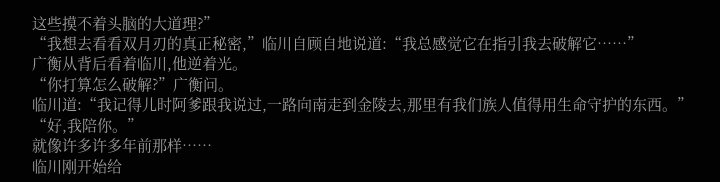这些摸不着头脑的大道理?”
“我想去看看双月刃的真正秘密,”临川自顾自地说道:“我总感觉它在指引我去破解它……”
广衡从背后看着临川,他逆着光。
“你打算怎么破解?”广衡问。
临川道:“我记得儿时阿爹跟我说过,一路向南走到金陵去,那里有我们族人值得用生命守护的东西。”
“好,我陪你。”
就像许多许多年前那样……
临川刚开始给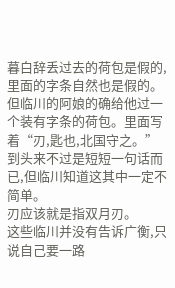暮白辞丢过去的荷包是假的,里面的字条自然也是假的。
但临川的阿娘的确给他过一个装有字条的荷包。里面写着“刃,匙也,北国守之。”
到头来不过是短短一句话而已,但临川知道这其中一定不简单。
刃应该就是指双月刃。
这些临川并没有告诉广衡,只说自己要一路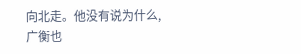向北走。他没有说为什么,广衡也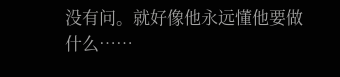没有问。就好像他永远懂他要做什么……